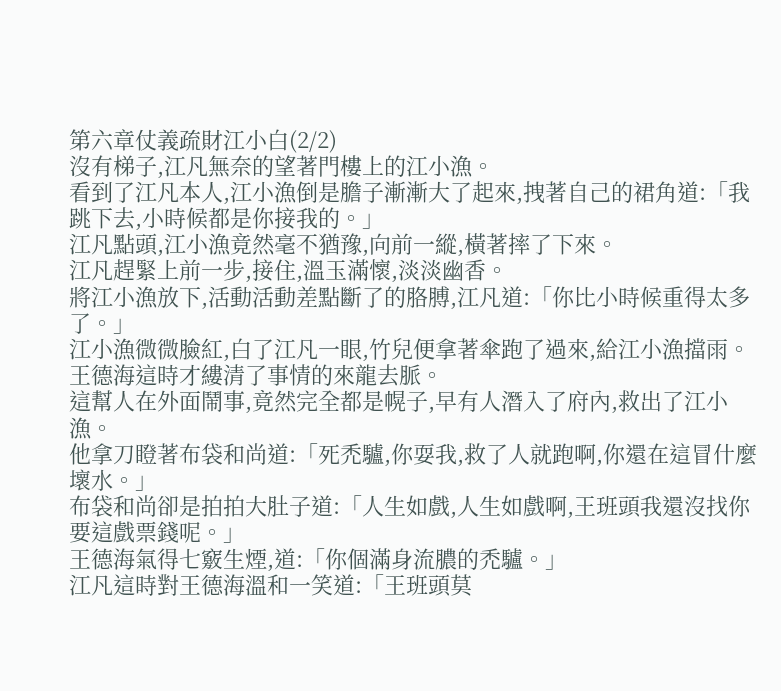第六章仗義疏財江小白(2/2)
沒有梯子,江凡無奈的望著門樓上的江小漁。
看到了江凡本人,江小漁倒是膽子漸漸大了起來,拽著自己的裙角道:「我跳下去,小時候都是你接我的。」
江凡點頭,江小漁竟然毫不猶豫,向前一縱,橫著摔了下來。
江凡趕緊上前一步,接住,溫玉滿懷,淡淡幽香。
將江小漁放下,活動活動差點斷了的胳膊,江凡道:「你比小時候重得太多了。」
江小漁微微臉紅,白了江凡一眼,竹兒便拿著傘跑了過來,給江小漁擋雨。
王德海這時才縷清了事情的來龍去脈。
這幫人在外面鬧事,竟然完全都是幌子,早有人潛入了府內,救出了江小漁。
他拿刀瞪著布袋和尚道:「死禿驢,你耍我,救了人就跑啊,你還在這冒什麼壞水。」
布袋和尚卻是拍拍大肚子道:「人生如戲,人生如戲啊,王班頭我還沒找你要這戲票錢呢。」
王德海氣得七竅生煙,道:「你個滿身流膿的禿驢。」
江凡這時對王德海溫和一笑道:「王班頭莫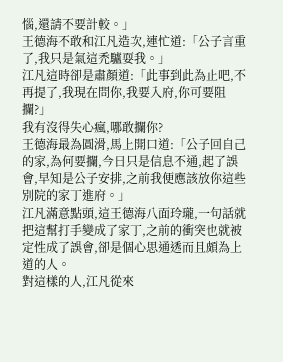惱,還請不要計較。」
王德海不敢和江凡造次,連忙道:「公子言重了,我只是氣這禿驢耍我。」
江凡這時卻是肅顏道:「此事到此為止吧,不再提了,我現在問你,我要入府,你可要阻攔?」
我有沒得失心瘋,哪敢攔你?
王德海最為圓滑,馬上開口道:「公子回自己的家,為何要攔,今日只是信息不通,起了誤會,早知是公子安排,之前我便應該放你這些別院的家丁進府。」
江凡滿意點頭,這王德海八面玲瓏,一句話就把這幫打手變成了家丁,之前的衝突也就被定性成了誤會,卻是個心思通透而且頗為上道的人。
對這樣的人,江凡從來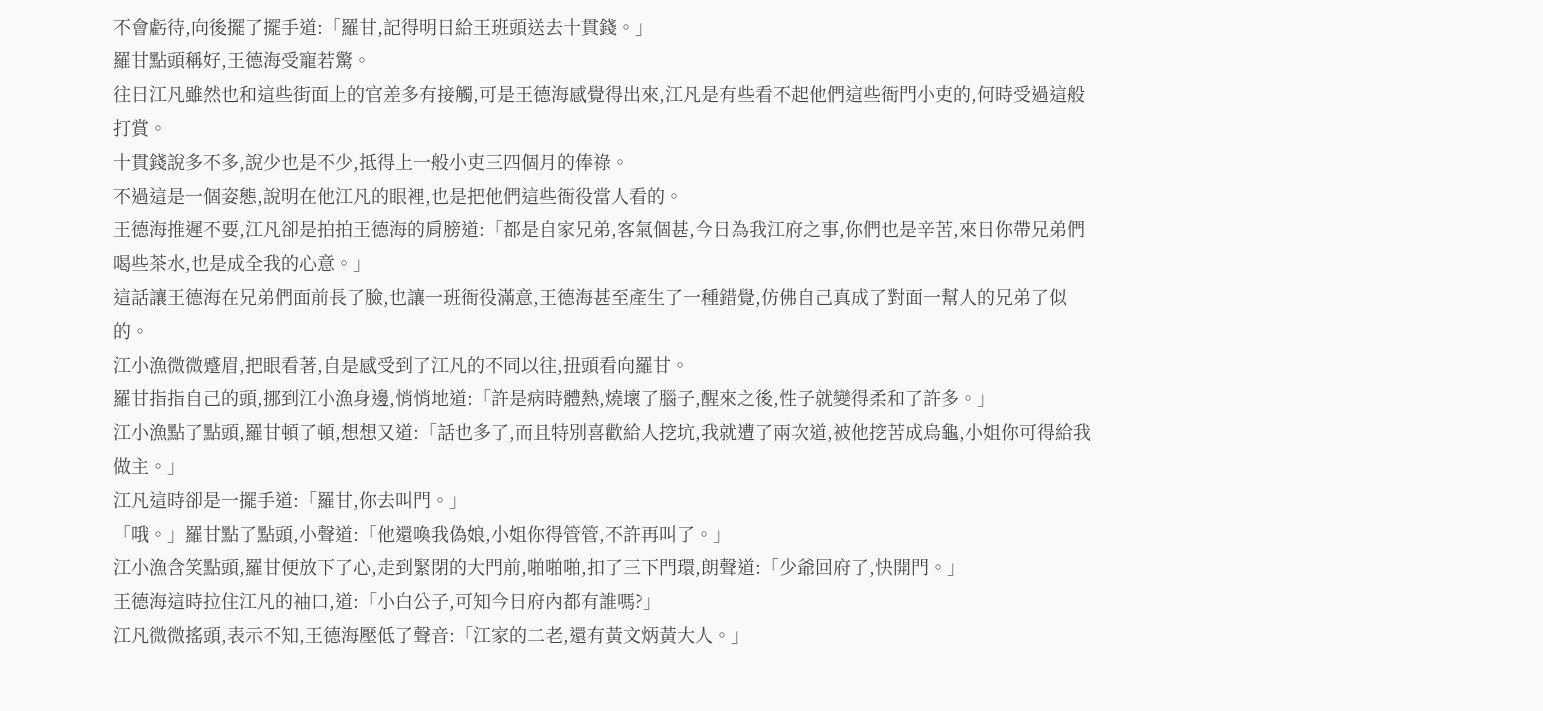不會虧待,向後擺了擺手道:「羅甘,記得明日給王班頭送去十貫錢。」
羅甘點頭稱好,王德海受寵若驚。
往日江凡雖然也和這些街面上的官差多有接觸,可是王德海感覺得出來,江凡是有些看不起他們這些衙門小吏的,何時受過這般打賞。
十貫錢說多不多,說少也是不少,抵得上一般小吏三四個月的俸祿。
不過這是一個姿態,說明在他江凡的眼裡,也是把他們這些衙役當人看的。
王德海推遲不要,江凡卻是拍拍王德海的肩膀道:「都是自家兄弟,客氣個甚,今日為我江府之事,你們也是辛苦,來日你帶兄弟們喝些茶水,也是成全我的心意。」
這話讓王德海在兄弟們面前長了臉,也讓一班衙役滿意,王德海甚至產生了一種錯覺,仿佛自己真成了對面一幫人的兄弟了似的。
江小漁微微蹙眉,把眼看著,自是感受到了江凡的不同以往,扭頭看向羅甘。
羅甘指指自己的頭,挪到江小漁身邊,悄悄地道:「許是病時體熱,燒壞了腦子,醒來之後,性子就變得柔和了許多。」
江小漁點了點頭,羅甘頓了頓,想想又道:「話也多了,而且特別喜歡給人挖坑,我就遭了兩次道,被他挖苦成烏龜,小姐你可得給我做主。」
江凡這時卻是一擺手道:「羅甘,你去叫門。」
「哦。」羅甘點了點頭,小聲道:「他還喚我偽娘,小姐你得管管,不許再叫了。」
江小漁含笑點頭,羅甘便放下了心,走到緊閉的大門前,啪啪啪,扣了三下門環,朗聲道:「少爺回府了,快開門。」
王德海這時拉住江凡的袖口,道:「小白公子,可知今日府內都有誰嗎?」
江凡微微搖頭,表示不知,王德海壓低了聲音:「江家的二老,還有黃文炳黃大人。」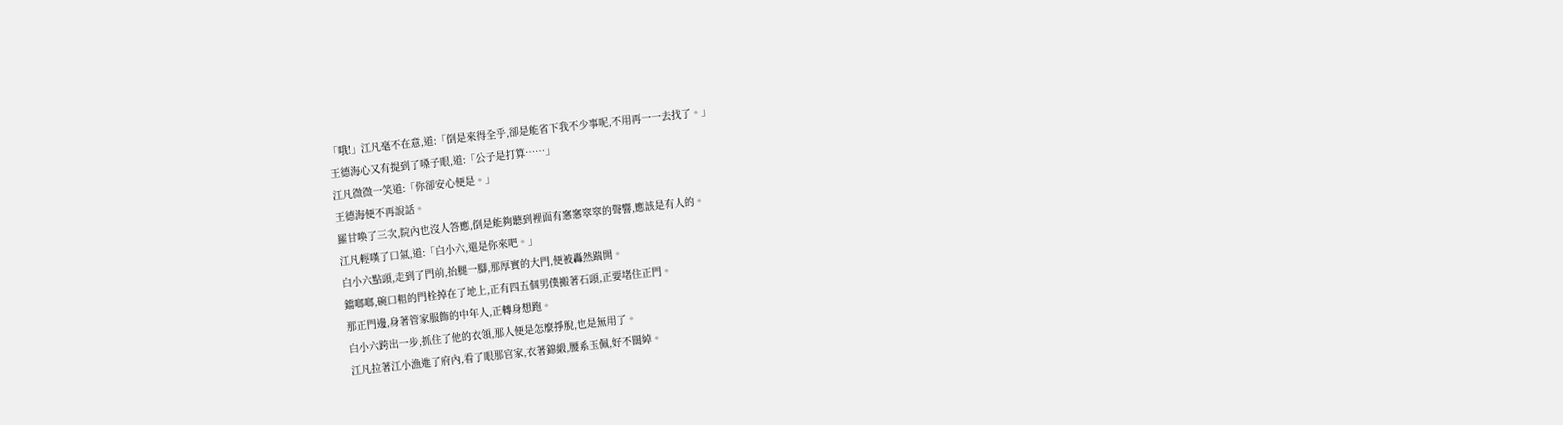「哦!」江凡毫不在意,道:「倒是來得全乎,卻是能省下我不少事呢,不用再一一去找了。」
王德海心又有提到了嗓子眼,道:「公子是打算……」
江凡微微一笑道:「你卻安心便是。」
王德海便不再說話。
羅甘喚了三次,院內也沒人答應,倒是能夠聽到裡面有窸窸窣窣的聲響,應該是有人的。
江凡輕嘆了口氣,道:「白小六,還是你來吧。」
白小六點頭,走到了門前,抬腿一腳,那厚實的大門,便被轟然踹開。
鐺啷啷,碗口粗的門栓掉在了地上,正有四五個男僕搬著石頭,正要堵住正門。
那正門邊,身著管家服飾的中年人,正轉身想跑。
白小六跨出一步,抓住了他的衣領,那人便是怎麼掙脫,也是無用了。
江凡拉著江小漁進了府內,看了眼那官家,衣著錦緞,腰系玉佩,好不闊綽。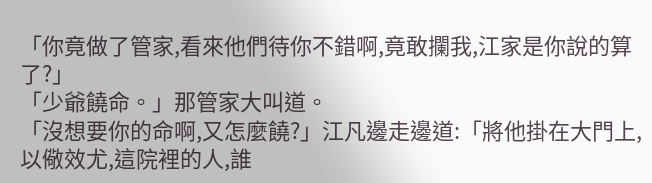「你竟做了管家,看來他們待你不錯啊,竟敢攔我,江家是你說的算了?」
「少爺饒命。」那管家大叫道。
「沒想要你的命啊,又怎麼饒?」江凡邊走邊道:「將他掛在大門上,以儆效尤,這院裡的人,誰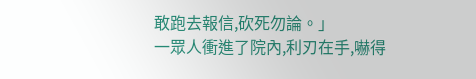敢跑去報信,砍死勿論。」
一眾人衝進了院內,利刃在手,嚇得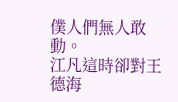僕人們無人敢動。
江凡這時卻對王德海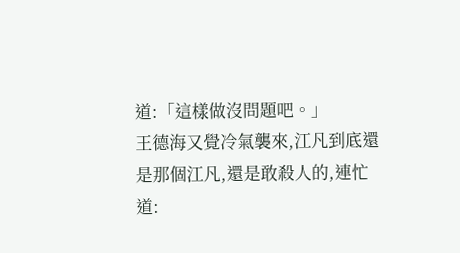道:「這樣做沒問題吧。」
王德海又覺冷氣襲來,江凡到底還是那個江凡,還是敢殺人的,連忙道: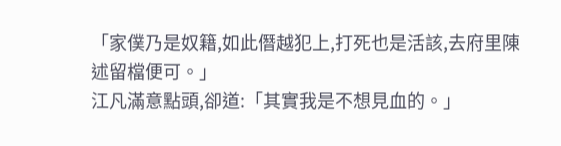「家僕乃是奴籍,如此僭越犯上,打死也是活該,去府里陳述留檔便可。」
江凡滿意點頭,卻道:「其實我是不想見血的。」